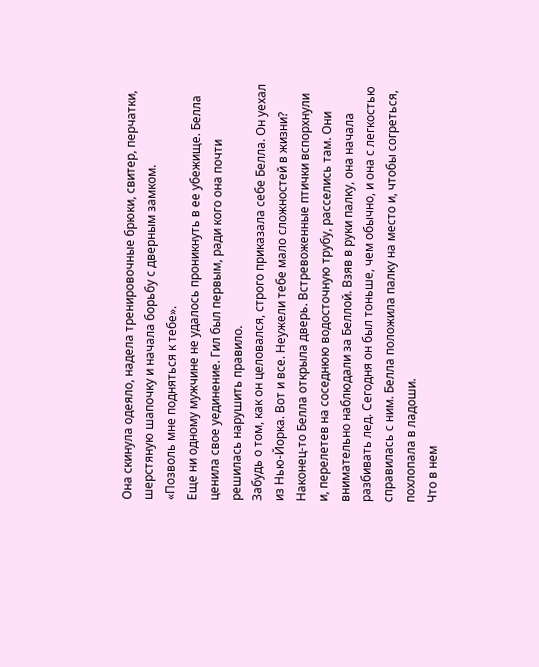Она скинула одеяло, надела тренировочные брюки, свитер, перчатки, шерстяную шапочку и начала борьбу с дверным замком.
«Позволь мне подняться к тебе».
Еще ни одному мужчине не удалось проникнуть в ее убежище. Белла ценила свое уединение. Гил был первым, ради кого она почти решилась нарушить правило.
Забудь о том, как он целовался, строго приказала себе Белла. Он уехал из Нью-Йорка. Вот и все. Неужели тебе мало сложностей в жизни?
Наконец-то Белла открыла дверь. Встревоженные птички вспорхнули и, перелетев на соседнюю водосточную трубу, расселись там. Они внимательно наблюдали за Беллой. Взяв в руки палку, она начала разбивать лед. Сегодня он был тоньше, чем обычно, и она с легкостью справилась с ним. Белла положила палку на место и, чтобы согреться, похлопала в ладоши.
Что в нем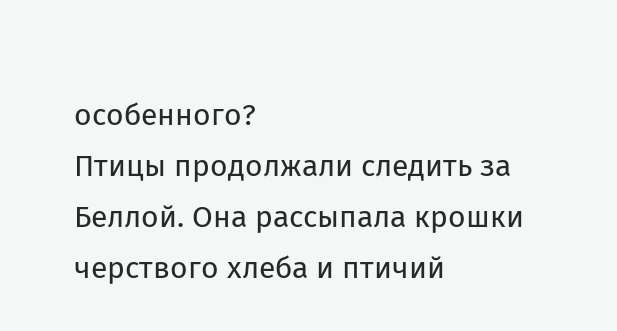особенного?
Птицы продолжали следить за Беллой. Она рассыпала крошки черствого хлеба и птичий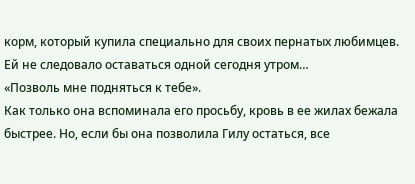корм, который купила специально для своих пернатых любимцев.
Ей не следовало оставаться одной сегодня утром…
«Позволь мне подняться к тебе».
Как только она вспоминала его просьбу, кровь в ее жилах бежала быстрее. Но, если бы она позволила Гилу остаться, все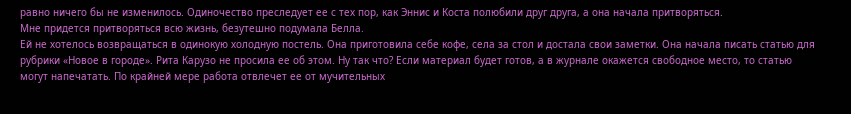равно ничего бы не изменилось. Одиночество преследует ее с тех пор, как Эннис и Коста полюбили друг друга, а она начала притворяться.
Мне придется притворяться всю жизнь, безутешно подумала Белла.
Ей не хотелось возвращаться в одинокую холодную постель. Она приготовила себе кофе, села за стол и достала свои заметки. Она начала писать статью для рубрики «Новое в городе». Рита Карузо не просила ее об этом. Ну так что? Если материал будет готов, а в журнале окажется свободное место, то статью могут напечатать. По крайней мере работа отвлечет ее от мучительных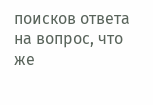поисков ответа на вопрос, что же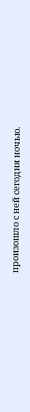произошло с ней сегодня ночью.